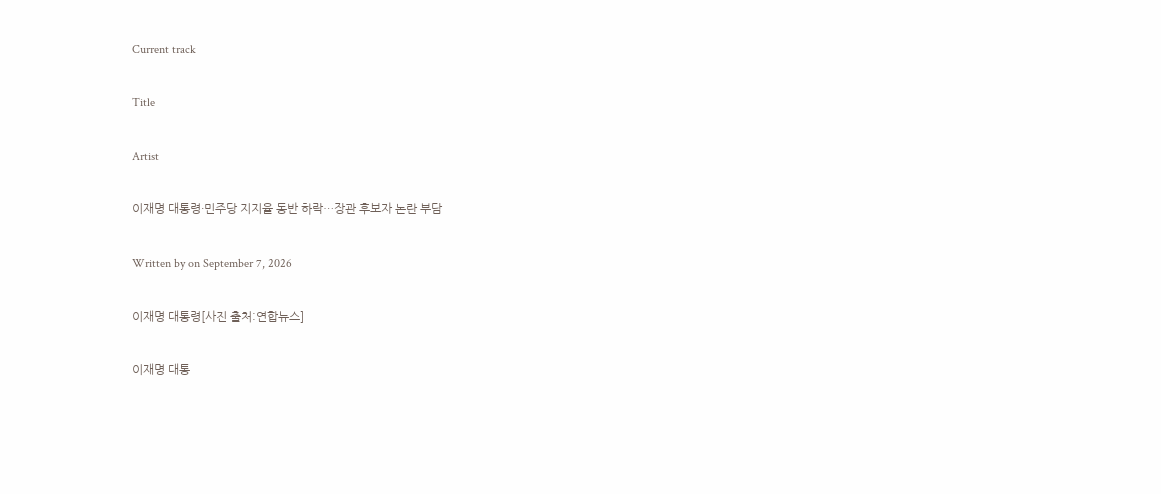Current track

Title

Artist

이재명 대통령·민주당 지지율 동반 하락…장관 후보자 논란 부담

Written by on September 7, 2026

이재명 대통령[사진 출처:연합뉴스]

이재명 대통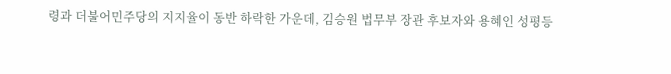령과 더불어민주당의 지지율이 동반 하락한 가운데, 김승원 법무부 장관 후보자와 용혜인 성평등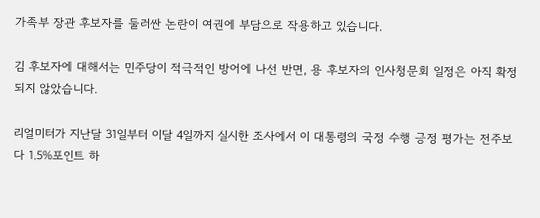가족부 장관 후보자를 둘러싼 논란이 여권에 부담으로 작용하고 있습니다.

김 후보자에 대해서는 민주당이 적극적인 방어에 나선 반면, 용 후보자의 인사청문회 일정은 아직 확정되지 않았습니다.

리얼미터가 지난달 31일부터 이달 4일까지 실시한 조사에서 이 대통령의 국정 수행 긍정 평가는 전주보다 1.5%포인트 하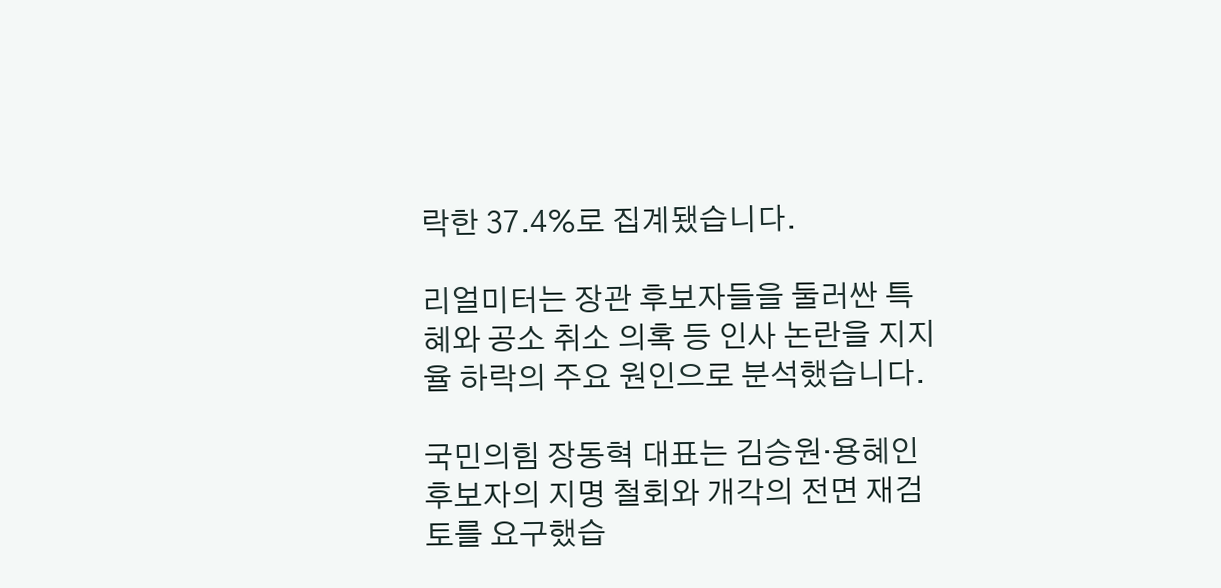락한 37.4%로 집계됐습니다.

리얼미터는 장관 후보자들을 둘러싼 특혜와 공소 취소 의혹 등 인사 논란을 지지율 하락의 주요 원인으로 분석했습니다.

국민의힘 장동혁 대표는 김승원·용혜인 후보자의 지명 철회와 개각의 전면 재검토를 요구했습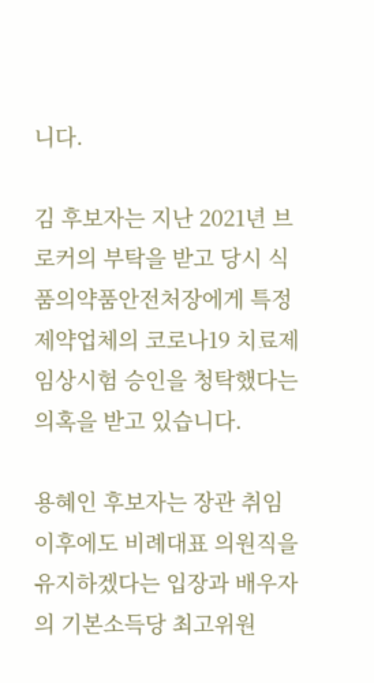니다.

김 후보자는 지난 2021년 브로커의 부탁을 받고 당시 식품의약품안전처장에게 특정 제약업체의 코로나19 치료제 임상시험 승인을 청탁했다는 의혹을 받고 있습니다.

용혜인 후보자는 장관 취임 이후에도 비례대표 의원직을 유지하겠다는 입장과 배우자의 기본소득당 최고위원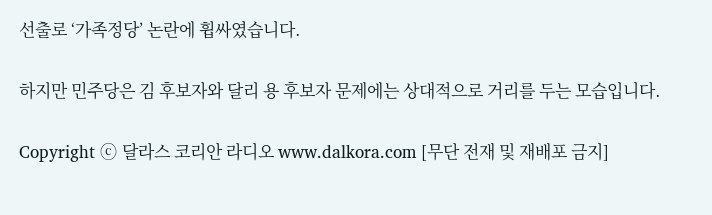선출로 ‘가족정당’ 논란에 휩싸였습니다.

하지만 민주당은 김 후보자와 달리 용 후보자 문제에는 상대적으로 거리를 두는 모습입니다.

Copyright ⓒ 달라스 코리안 라디오 www.dalkora.com [무단 전재 및 재배포 금지]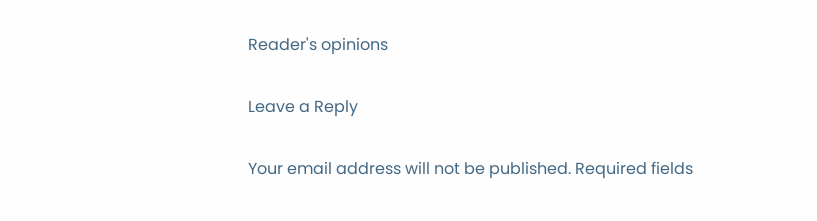Reader's opinions

Leave a Reply

Your email address will not be published. Required fields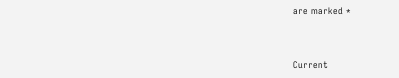are marked *



Current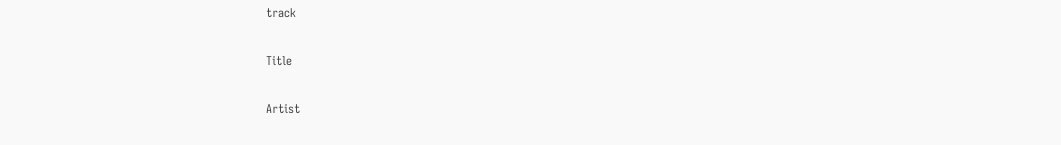track

Title

Artist